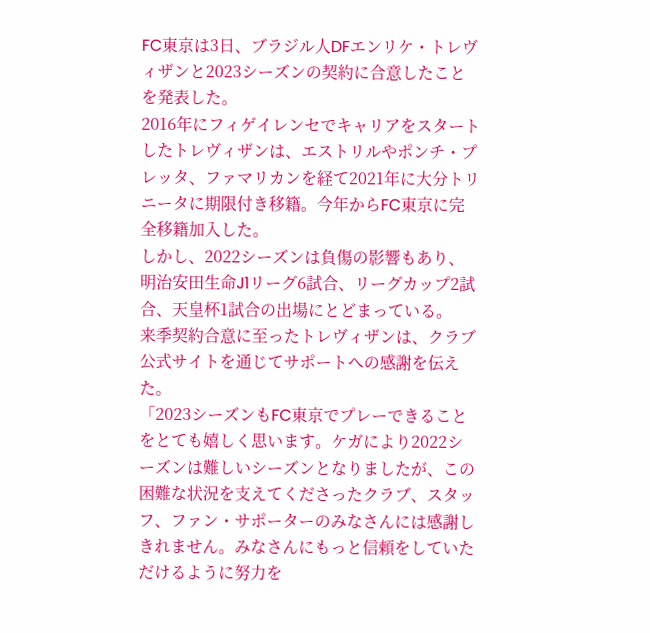FC東京は3日、ブラジル人DFエンリケ・トレヴィザンと2023シーズンの契約に合意したことを発表した。
2016年にフィゲイレンセでキャリアをスタートしたトレヴィザンは、エストリルやポンチ・プレッタ、ファマリカンを経て2021年に大分トリニータに期限付き移籍。今年からFC東京に完全移籍加入した。
しかし、2022シーズンは負傷の影響もあり、明治安田生命J1リーグ6試合、リーグカップ2試合、天皇杯1試合の出場にとどまっている。
来季契約合意に至ったトレヴィザンは、クラブ公式サイトを通じてサポートへの感謝を伝えた。
「2023シーズンもFC東京でプレーできることをとても嬉しく思います。ケガにより2022シーズンは難しいシーズンとなりましたが、この困難な状況を支えてくださったクラブ、スタッフ、ファン・サポーターのみなさんには感謝しきれません。みなさんにもっと信頼をしていただけるように努力を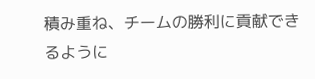積み重ね、チームの勝利に貢献できるように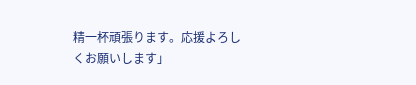精一杯頑張ります。応援よろしくお願いします」